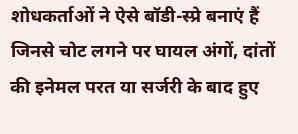शोधकर्ताओं ने ऐसे बॉडी-स्प्रे बनाएं हैं जिनसे चोट लगने पर घायल अंगों, दांतों की इनेमल परत या सर्जरी के बाद हुए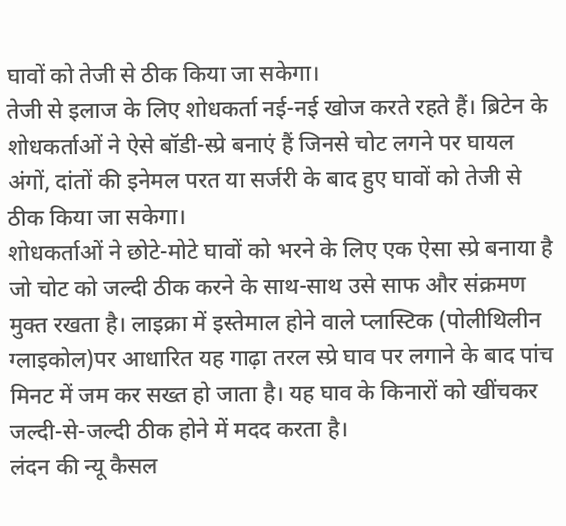घावों को तेजी से ठीक किया जा सकेगा।
तेजी से इलाज के लिए शोधकर्ता नई-नई खोज करते रहते हैं। ब्रिटेन के शोधकर्ताओं ने ऐसे बॉडी-स्प्रे बनाएं हैं जिनसे चोट लगने पर घायल अंगों, दांतों की इनेमल परत या सर्जरी के बाद हुए घावों को तेजी से ठीक किया जा सकेगा।
शोधकर्ताओं ने छोटे-मोटे घावों को भरने के लिए एक ऐसा स्प्रे बनाया है जो चोट को जल्दी ठीक करने के साथ-साथ उसे साफ और संक्रमण मुक्त रखता है। लाइक्रा में इस्तेमाल होने वाले प्लास्टिक (पोलीथिलीन ग्लाइकोल)पर आधारित यह गाढ़ा तरल स्प्रे घाव पर लगाने के बाद पांच मिनट में जम कर सख्त हो जाता है। यह घाव के किनारों को खींचकर जल्दी-से-जल्दी ठीक होने में मदद करता है।
लंदन की न्यू कैसल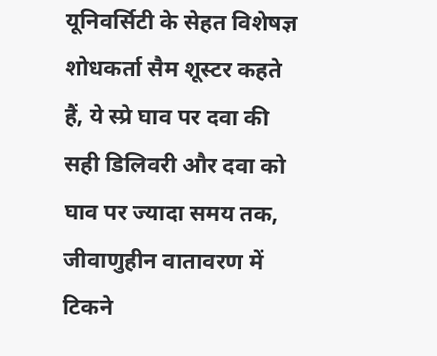यूनिवर्सिटी के सेहत विशेषज्ञ शोधकर्ता सैम शूस्टर कहते हैं, ये स्प्रे घाव पर दवा की सही डिलिवरी और दवा को घाव पर ज्यादा समय तक, जीवाणुहीन वातावरण में टिकने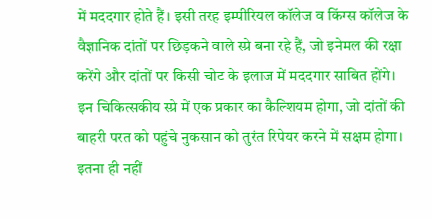में मददगार होते हैं। इसी तरह इम्पीरियल कॉलेज व किंग्स कॉलेज के वैज्ञानिक दांतों पर छिड़कने वाले स्प्रे बना रहे हैं, जो इनेमल की रक्षा करेंगे और दांतों पर किसी चोट के इलाज में मददगार साबित होंगे।
इन चिकित्सकीय स्प्रे में एक प्रकार का कैल्शियम होगा, जो दांतों की बाहरी परत को पहुंचे नुकसान को तुरंत रिपेयर करने में सक्षम होगा।
इतना ही नहीं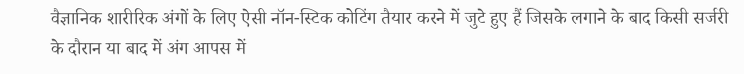वैज्ञानिक शारीरिक अंगों के लिए ऐसी नॉन-स्टिक कोटिंग तैयार करने में जुटे हुए हैं जिसके लगाने के बाद किसी सर्जरी के दौरान या बाद में अंग आपस में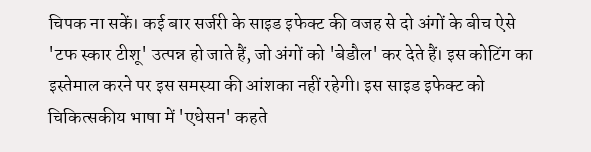चिपक ना सकें। कई बार सर्जरी के साइड इफेक्ट की वजह से दो अंगों के बीच ऐसे 'टफ स्कार टीशू' उत्पन्न हो जाते हैं, जो अंगों को 'बेडौल' कर देते हैं। इस कोटिंग का इस्तेमाल करने पर इस समस्या की आंशका नहीं रहेगी। इस साइड इफेक्ट को चिकित्सकीय भाषा में 'एधेसन' कहते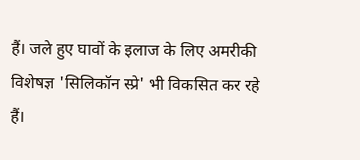हैं। जले हुए घावों के इलाज के लिए अमरीकी विशेषज्ञ 'सिलिकॉन स्प्रे' भी विकसित कर रहे हैं।